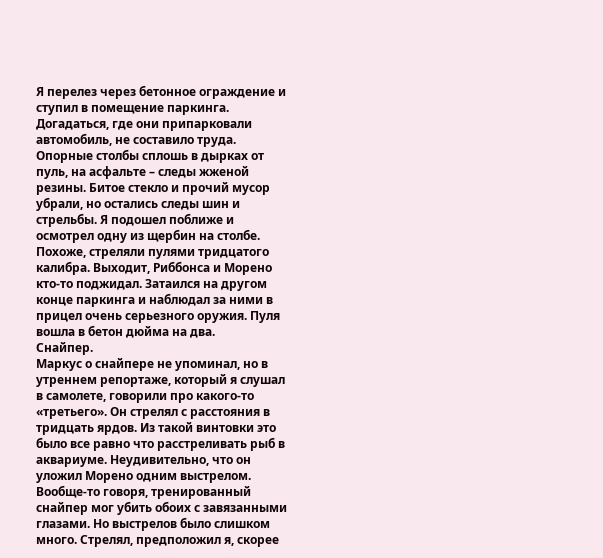Я перелез через бетонное ограждение и ступил в помещение паркинга. Догадаться, где они припарковали автомобиль, не составило труда. Опорные столбы сплошь в дырках от пуль, на асфальте – следы жженой резины. Битое стекло и прочий мусор убрали, но остались следы шин и стрельбы. Я подошел поближе и осмотрел одну из щербин на столбе. Похоже, стреляли пулями тридцатого калибра. Выходит, Риббонса и Морено кто-то поджидал. Затаился на другом конце паркинга и наблюдал за ними в прицел очень серьезного оружия. Пуля вошла в бетон дюйма на два.
Снайпер.
Маркус о снайпере не упоминал, но в утреннем репортаже, который я слушал в самолете, говорили про какого-то «третьего». Он стрелял с расстояния в тридцать ярдов. Из такой винтовки это было все равно что расстреливать рыб в аквариуме. Неудивительно, что он уложил Морено одним выстрелом. Вообще-то говоря, тренированный снайпер мог убить обоих с завязанными глазами. Но выстрелов было слишком много. Стрелял, предположил я, скорее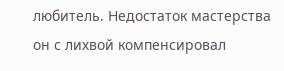любитель. Недостаток мастерства он с лихвой компенсировал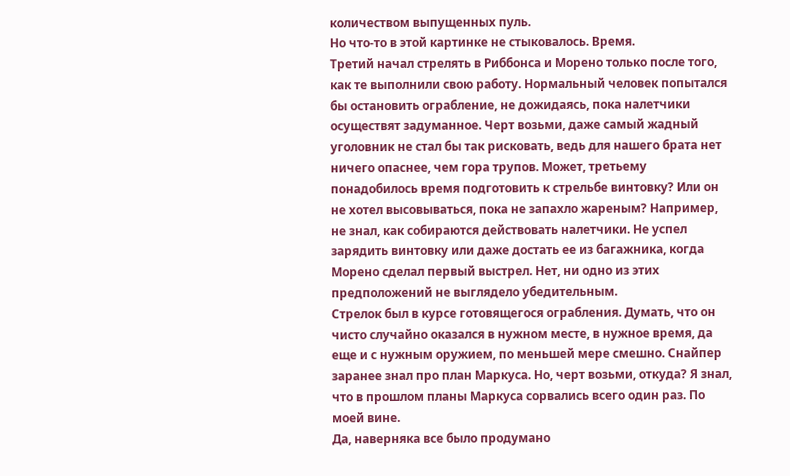количеством выпущенных пуль.
Но что-то в этой картинке не стыковалось. Время.
Третий начал стрелять в Риббонса и Морено только после того, как те выполнили свою работу. Нормальный человек попытался бы остановить ограбление, не дожидаясь, пока налетчики осуществят задуманное. Черт возьми, даже самый жадный уголовник не стал бы так рисковать, ведь для нашего брата нет ничего опаснее, чем гора трупов. Может, третьему понадобилось время подготовить к стрельбе винтовку? Или он не хотел высовываться, пока не запахло жареным? Например, не знал, как собираются действовать налетчики. Не успел зарядить винтовку или даже достать ее из багажника, когда Морено сделал первый выстрел. Нет, ни одно из этих предположений не выглядело убедительным.
Стрелок был в курсе готовящегося ограбления. Думать, что он чисто случайно оказался в нужном месте, в нужное время, да еще и с нужным оружием, по меньшей мере смешно. Снайпер заранее знал про план Маркуса. Но, черт возьми, откуда? Я знал, что в прошлом планы Маркуса сорвались всего один раз. По моей вине.
Да, наверняка все было продумано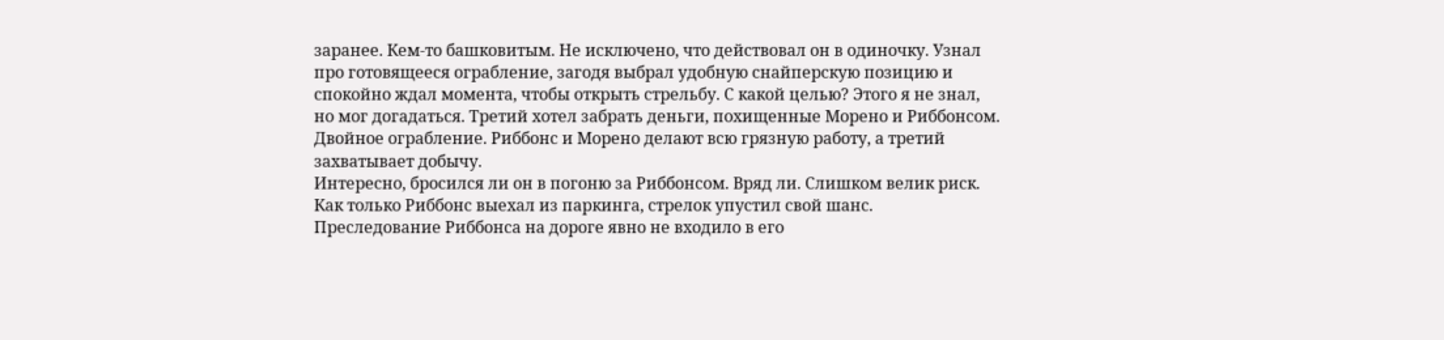заранее. Кем-то башковитым. Не исключено, что действовал он в одиночку. Узнал про готовящееся ограбление, загодя выбрал удобную снайперскую позицию и спокойно ждал момента, чтобы открыть стрельбу. С какой целью? Этого я не знал, но мог догадаться. Третий хотел забрать деньги, похищенные Морено и Риббонсом. Двойное ограбление. Риббонс и Морено делают всю грязную работу, а третий захватывает добычу.
Интересно, бросился ли он в погоню за Риббонсом. Вряд ли. Слишком велик риск. Как только Риббонс выехал из паркинга, стрелок упустил свой шанс. Преследование Риббонса на дороге явно не входило в его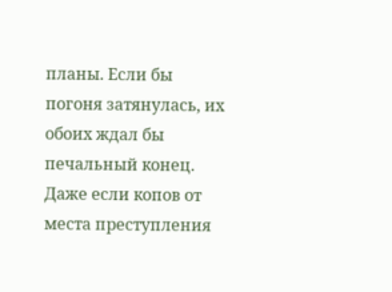планы. Если бы погоня затянулась, их обоих ждал бы печальный конец. Даже если копов от места преступления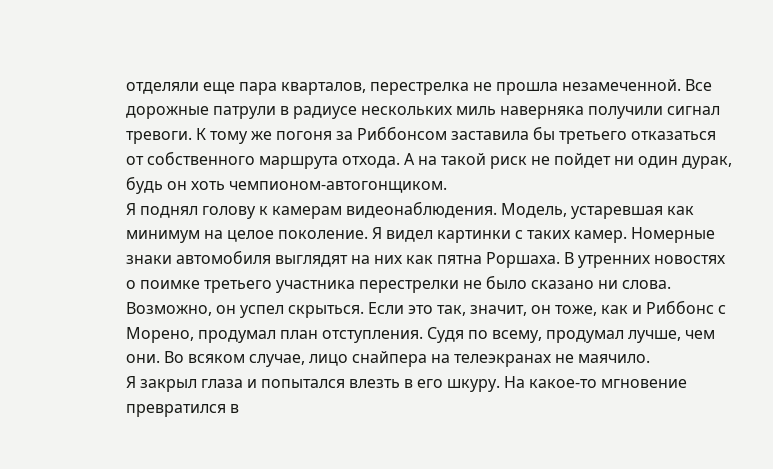отделяли еще пара кварталов, перестрелка не прошла незамеченной. Все дорожные патрули в радиусе нескольких миль наверняка получили сигнал тревоги. К тому же погоня за Риббонсом заставила бы третьего отказаться от собственного маршрута отхода. А на такой риск не пойдет ни один дурак, будь он хоть чемпионом-автогонщиком.
Я поднял голову к камерам видеонаблюдения. Модель, устаревшая как минимум на целое поколение. Я видел картинки с таких камер. Номерные знаки автомобиля выглядят на них как пятна Роршаха. В утренних новостях о поимке третьего участника перестрелки не было сказано ни слова. Возможно, он успел скрыться. Если это так, значит, он тоже, как и Риббонс с Морено, продумал план отступления. Судя по всему, продумал лучше, чем они. Во всяком случае, лицо снайпера на телеэкранах не маячило.
Я закрыл глаза и попытался влезть в его шкуру. На какое-то мгновение превратился в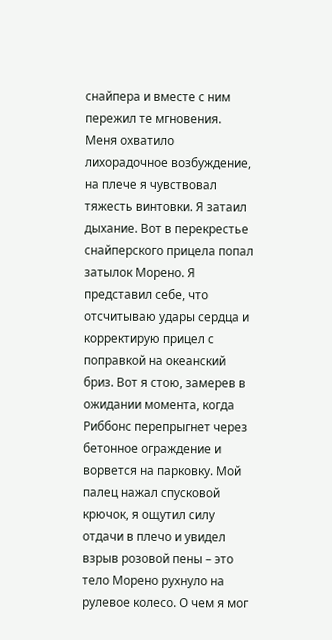снайпера и вместе с ним пережил те мгновения. Меня охватило лихорадочное возбуждение, на плече я чувствовал тяжесть винтовки. Я затаил дыхание. Вот в перекрестье снайперского прицела попал затылок Морено. Я представил себе, что отсчитываю удары сердца и корректирую прицел с поправкой на океанский бриз. Вот я стою, замерев в ожидании момента, когда Риббонс перепрыгнет через бетонное ограждение и ворвется на парковку. Мой палец нажал спусковой крючок, я ощутил силу отдачи в плечо и увидел взрыв розовой пены – это тело Морено рухнуло на рулевое колесо. О чем я мог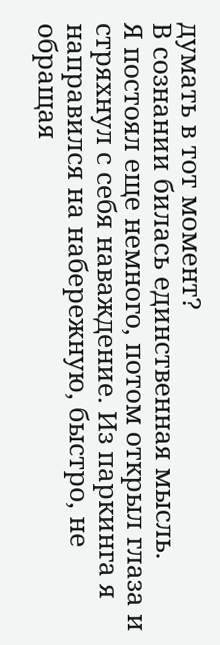думать в тот момент?
В сознании билась единственная мысль.
Я постоял еще немного, потом открыл глаза и стряхнул с себя наваждение. Из паркинга я направился на набережную, быстро, не обращая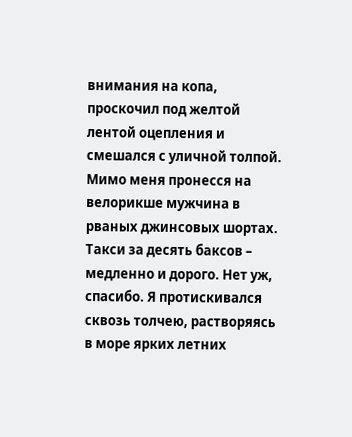внимания на копа, проскочил под желтой лентой оцепления и смешался с уличной толпой. Мимо меня пронесся на велорикше мужчина в рваных джинсовых шортах. Такси за десять баксов – медленно и дорого. Нет уж, спасибо. Я протискивался сквозь толчею, растворяясь в море ярких летних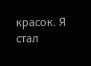красок. Я стал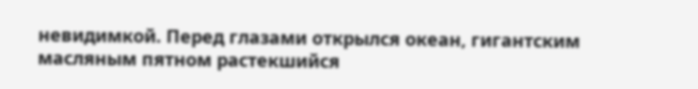невидимкой. Перед глазами открылся океан, гигантским масляным пятном растекшийся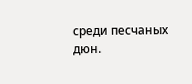среди песчаных дюн.